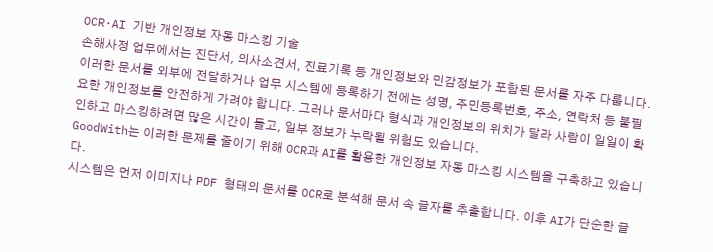OCR·AI 기반 개인정보 자동 마스킹 기술
손해사정 업무에서는 진단서, 의사소견서, 진료기록 등 개인정보와 민감정보가 포함된 문서를 자주 다룹니다. 이러한 문서를 외부에 전달하거나 업무 시스템에 등록하기 전에는 성명, 주민등록번호, 주소, 연락처 등 불필요한 개인정보를 안전하게 가려야 합니다. 그러나 문서마다 형식과 개인정보의 위치가 달라 사람이 일일이 확인하고 마스킹하려면 많은 시간이 들고, 일부 정보가 누락될 위험도 있습니다.
GoodWith는 이러한 문제를 줄이기 위해 OCR과 AI를 활용한 개인정보 자동 마스킹 시스템을 구축하고 있습니다.
시스템은 먼저 이미지나 PDF 형태의 문서를 OCR로 분석해 문서 속 글자를 추출합니다. 이후 AI가 단순한 글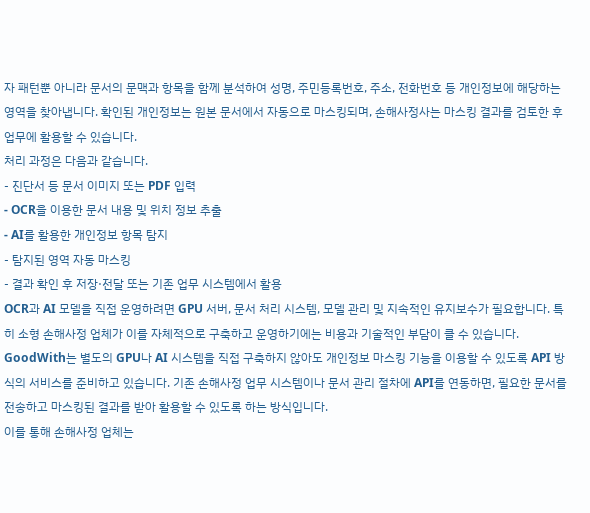자 패턴뿐 아니라 문서의 문맥과 항목을 함께 분석하여 성명, 주민등록번호, 주소, 전화번호 등 개인정보에 해당하는 영역을 찾아냅니다. 확인된 개인정보는 원본 문서에서 자동으로 마스킹되며, 손해사정사는 마스킹 결과를 검토한 후 업무에 활용할 수 있습니다.
처리 과정은 다음과 같습니다.
- 진단서 등 문서 이미지 또는 PDF 입력
- OCR을 이용한 문서 내용 및 위치 정보 추출
- AI를 활용한 개인정보 항목 탐지
- 탐지된 영역 자동 마스킹
- 결과 확인 후 저장·전달 또는 기존 업무 시스템에서 활용
OCR과 AI 모델을 직접 운영하려면 GPU 서버, 문서 처리 시스템, 모델 관리 및 지속적인 유지보수가 필요합니다. 특히 소형 손해사정 업체가 이를 자체적으로 구축하고 운영하기에는 비용과 기술적인 부담이 클 수 있습니다.
GoodWith는 별도의 GPU나 AI 시스템을 직접 구축하지 않아도 개인정보 마스킹 기능을 이용할 수 있도록 API 방식의 서비스를 준비하고 있습니다. 기존 손해사정 업무 시스템이나 문서 관리 절차에 API를 연동하면, 필요한 문서를 전송하고 마스킹된 결과를 받아 활용할 수 있도록 하는 방식입니다.
이를 통해 손해사정 업체는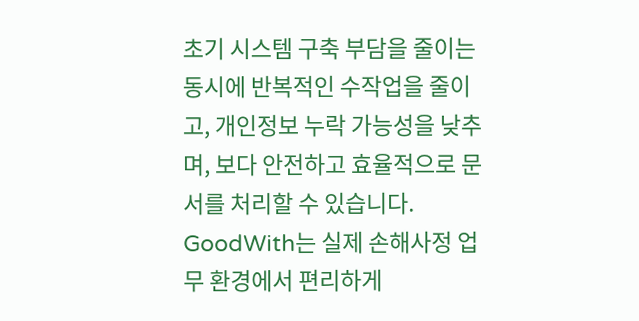초기 시스템 구축 부담을 줄이는 동시에 반복적인 수작업을 줄이고, 개인정보 누락 가능성을 낮추며, 보다 안전하고 효율적으로 문서를 처리할 수 있습니다. GoodWith는 실제 손해사정 업무 환경에서 편리하게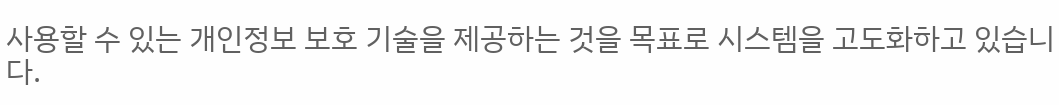사용할 수 있는 개인정보 보호 기술을 제공하는 것을 목표로 시스템을 고도화하고 있습니다.